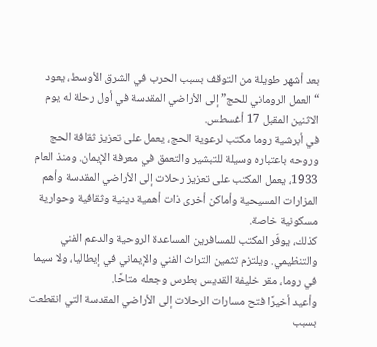بعد أشهر طويلة من التوقف بسبب الحرب في الشرق الأوسط، يعود “العمل الروماني للحج” إلى الأراضي المقدسة في أول رحلة له يوم الاثنين المقبل 17 أغسطس.
في أبرشية روما مكتب لرعوية الحج، يعمل على تعزيز ثقافة الحج وروحه باعتباره وسيلة للتبشير والتعمق في معرفة الإيمان. ومنذ العام 1933، يعمل المكتب على تعزيز رحلات إلى الأراضي المقدسة وأهم المزارات المسيحية وأماكن أخرى ذات أهمية دينية وثقافية وحوارية مسكونية خاصة.
كذلك، يوفّر المكتب للمسافرين المساعدة الروحية والدعم الفني والتنظيمي. ويلتزم تثمين التراث الفني والإيماني في إيطاليا، ولا سيما في روما، مقر خليفة القديس بطرس وجعله متاحًا.
وأعيد أخيرًا فتح مسارات الرحلات إلى الأراضي المقدسة التي انقطعت بسبب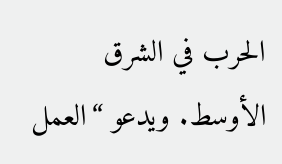الحرب في الشرق الأوسط. ويدعو “العمل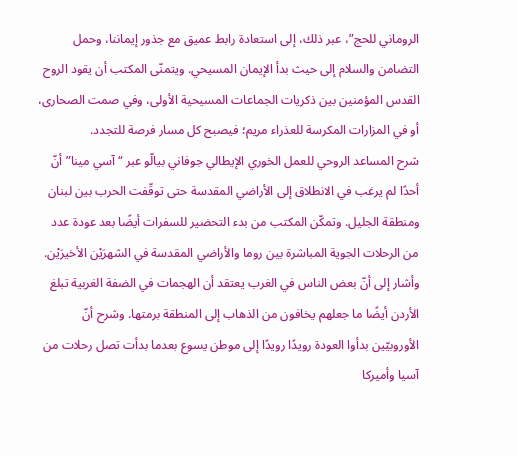الروماني للحج”، عبر ذلك، إلى استعادة رابط عميق مع جذور إيماننا، وحمل التضامن والسلام إلى حيث بدأ الإيمان المسيحي. ويتمنّى المكتب أن يقود الروح القدس المؤمنين بين ذكريات الجماعات المسيحية الأولى، وفي صمت الصحارى، أو في المزارات المكرسة للعذراء مريم؛ فيصبح كل مسار فرصة للتجدد.
شرح المساعد الروحي للعمل الخوري الإيطالي جوفاني بيالّو عبر “آسي مينا” أنّ أحدًا لم يرغب في الانطلاق إلى الأراضي المقدسة حتى توقّفت الحرب بين لبنان ومنطقة الجليل. وتمكّن المكتب من بدء التحضير للسفرات أيضًا بعد عودة عدد من الرحلات الجوية المباشرة بين روما والأراضي المقدسة في الشهرَيْن الأخيرَيْن.
وأشار إلى أنّ بعض الناس في الغرب يعتقد أن الهجمات في الضفة الغربية تبلغ الأردن أيضًا ما جعلهم يخافون من الذهاب إلى المنطقة برمتها. وشرح أنّ الأوروبيّين بدأوا العودة رويدًا رويدًا إلى موطن يسوع بعدما بدأت تصل رحلات من آسيا وأميركا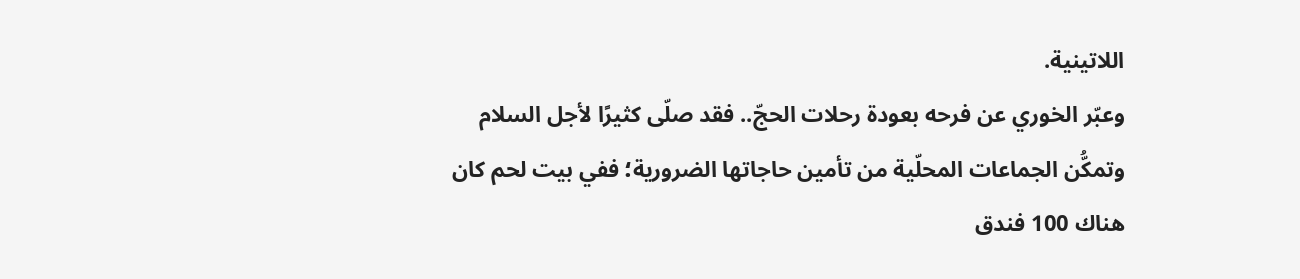اللاتينية.
وعبّر الخوري عن فرحه بعودة رحلات الحجّ.. فقد صلّى كثيرًا لأجل السلام وتمكُّن الجماعات المحلّية من تأمين حاجاتها الضرورية؛ ففي بيت لحم كان هناك 100 فندق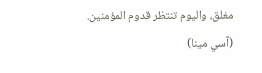مغلق، واليوم تنتظر قدوم المؤمنين.
(آسي مينا)